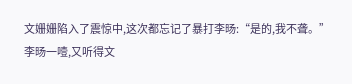文姗姗陷入了震惊中,这次都忘记了暴打李旸:“是的,我不聋。”
李旸一噎,又听得文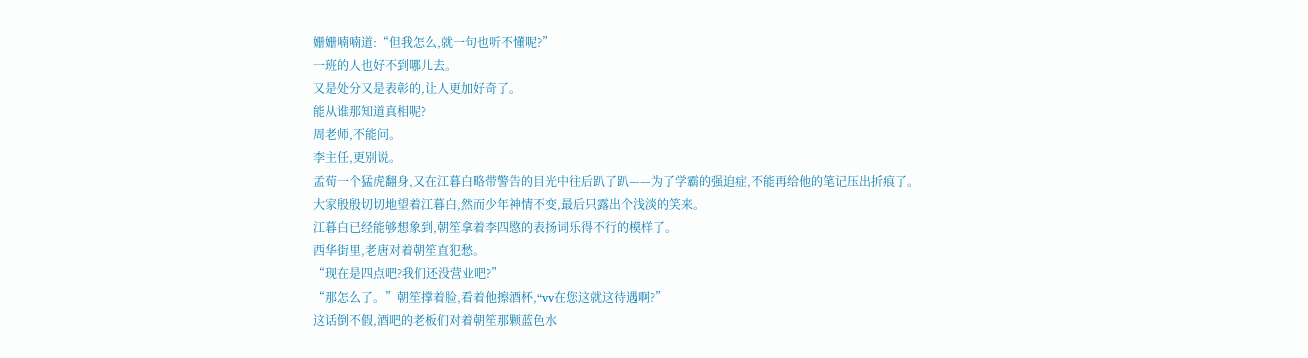姗姗喃喃道:“但我怎么,就一句也听不懂呢?”
一班的人也好不到哪儿去。
又是处分又是表彰的,让人更加好奇了。
能从谁那知道真相呢?
周老师,不能问。
李主任,更别说。
孟荀一个猛虎翻身,又在江暮白略带警告的目光中往后趴了趴——为了学霸的强迫症,不能再给他的笔记压出折痕了。
大家殷殷切切地望着江暮白,然而少年神情不变,最后只露出个浅淡的笑来。
江暮白已经能够想象到,朝笙拿着李四愍的表扬词乐得不行的模样了。
西华街里,老唐对着朝笙直犯愁。
“现在是四点吧?我们还没营业吧?”
“那怎么了。”朝笙撑着脸,看着他擦酒杯,“vv在您这就这待遇啊?”
这话倒不假,酒吧的老板们对着朝笙那颗蓝色水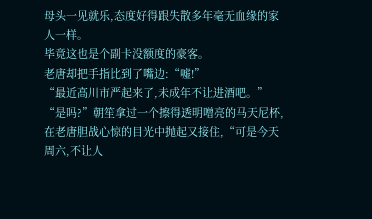母头一见就乐,态度好得跟失散多年毫无血缘的家人一样。
毕竟这也是个副卡没额度的豪客。
老唐却把手指比到了嘴边:“嘘!”
“最近高川市严起来了,未成年不让进酒吧。”
“是吗?”朝笙拿过一个擦得透明噌亮的马天尼杯,在老唐胆战心惊的目光中抛起又接住,“可是今天周六,不让人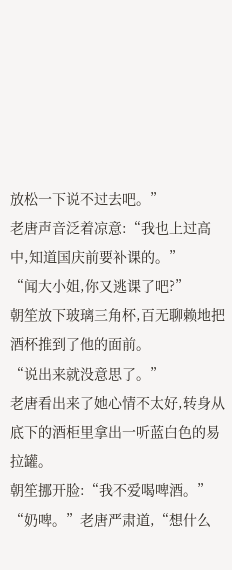放松一下说不过去吧。”
老唐声音泛着凉意:“我也上过高中,知道国庆前要补课的。”
“闻大小姐,你又逃课了吧?”
朝笙放下玻璃三角杯,百无聊赖地把酒杯推到了他的面前。
“说出来就没意思了。”
老唐看出来了她心情不太好,转身从底下的酒柜里拿出一听蓝白色的易拉罐。
朝笙挪开脸:“我不爱喝啤酒。”
“奶啤。”老唐严肃道,“想什么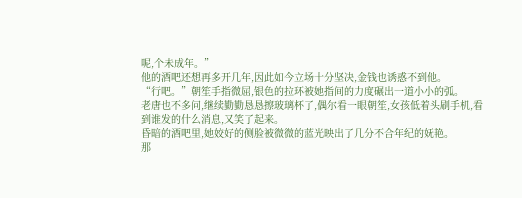呢,个未成年。”
他的酒吧还想再多开几年,因此如今立场十分坚决,金钱也诱惑不到他。
“行吧。”朝笙手指微屈,银色的拉环被她指间的力度碾出一道小小的弧。
老唐也不多问,继续勤勤恳恳擦玻璃杯了,偶尔看一眼朝笙,女孩低着头刷手机,看到谁发的什么消息,又笑了起来。
昏暗的酒吧里,她姣好的侧脸被微微的蓝光映出了几分不合年纪的妩艳。
那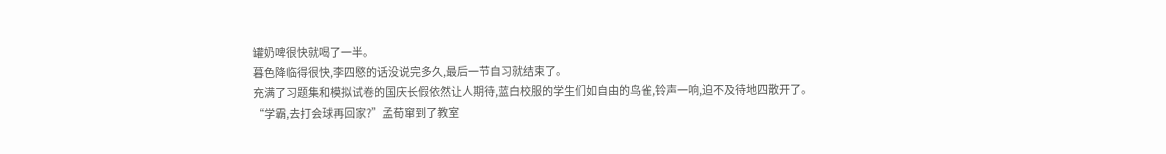罐奶啤很快就喝了一半。
暮色降临得很快,李四愍的话没说完多久,最后一节自习就结束了。
充满了习题集和模拟试卷的国庆长假依然让人期待,蓝白校服的学生们如自由的鸟雀,铃声一响,迫不及待地四散开了。
“学霸,去打会球再回家?”孟荀窜到了教室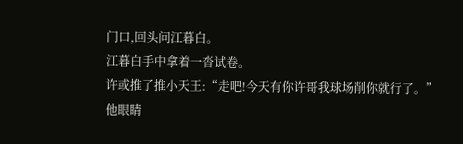门口,回头问江暮白。
江暮白手中拿着一沓试卷。
许或推了推小天王:“走吧!今天有你许哥我球场削你就行了。”
他眼睛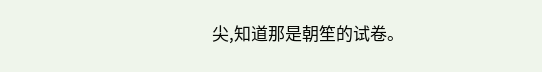尖,知道那是朝笙的试卷。